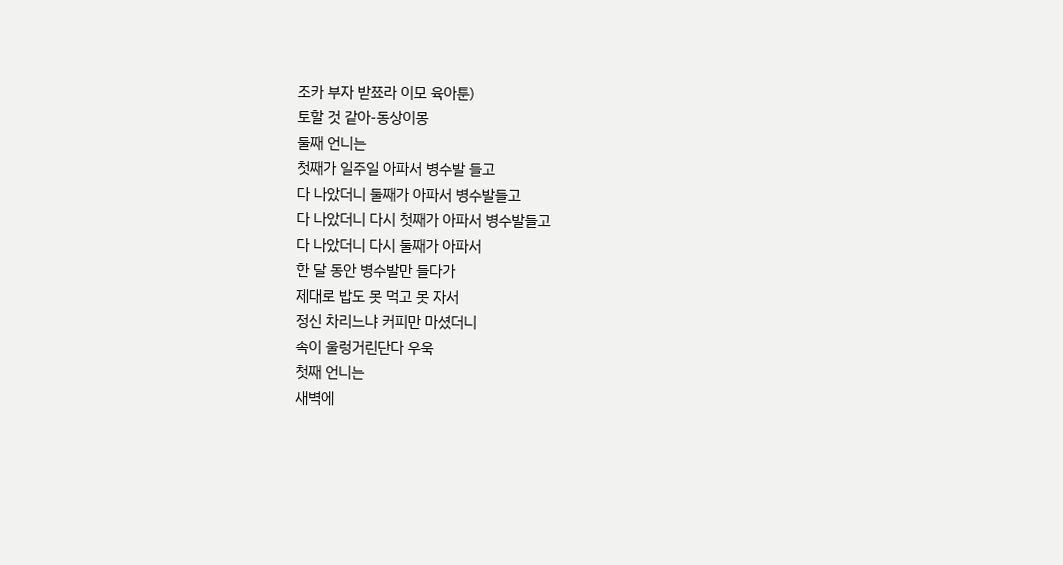조카 부자 받쬬라 이모 육아툰)
토할 것 같아-동상이몽
둘째 언니는
첫째가 일주일 아파서 병수발 들고
다 나았더니 둘째가 아파서 병수발들고
다 나았더니 다시 첫째가 아파서 병수발들고
다 나았더니 다시 둘째가 아파서
한 달 동안 병수발만 들다가
제대로 밥도 못 먹고 못 자서
정신 차리느냐 커피만 마셨더니
속이 울렁거린단다 우욱
첫째 언니는
새벽에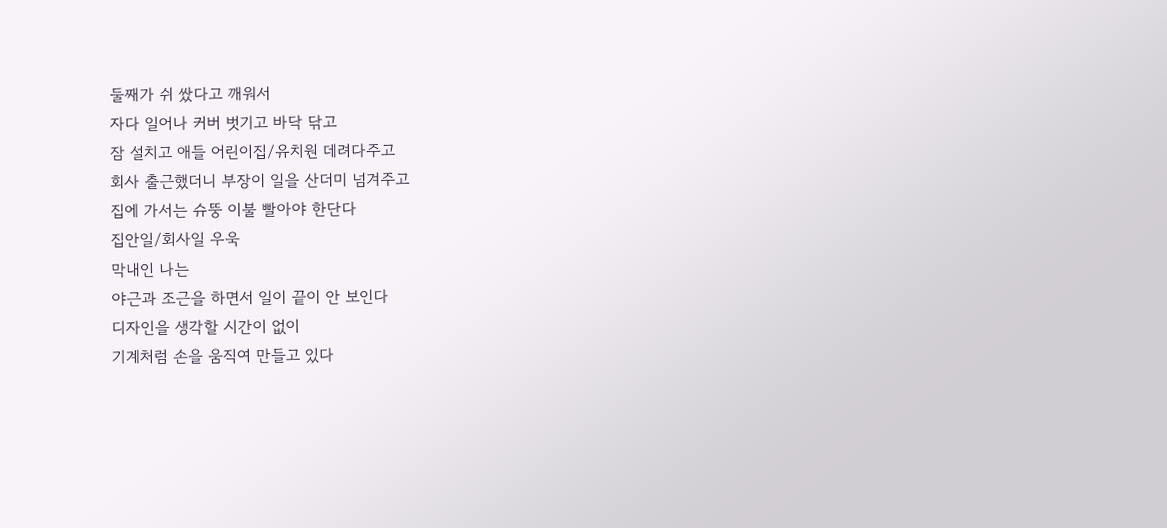둘째가 쉬 쌌다고 깨워서
자다 일어나 커버 벗기고 바닥 닦고
잠 설치고 애들 어린이집/유치원 데려다주고
회사 출근했더니 부장이 일을 산더미 넘겨주고
집에 가서는 슈뚱 이불 빨아야 한단다
집안일/회사일 우욱
막내인 나는
야근과 조근을 하면서 일이 끝이 안 보인다
디자인을 생각할 시간이 없이
기계처럼 손을 움직여 만들고 있다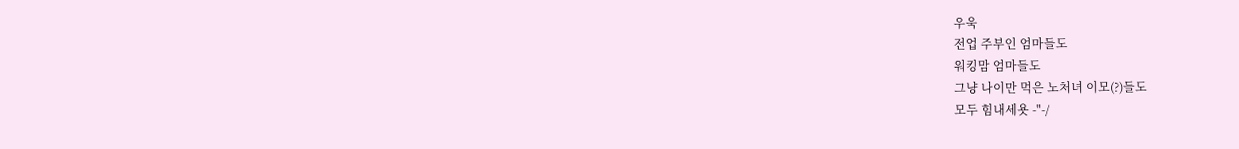우욱
전업 주부인 엄마들도
워킹맘 엄마들도
그냥 나이만 먹은 노처녀 이모(?)들도
모두 힘내세욧 -"-/